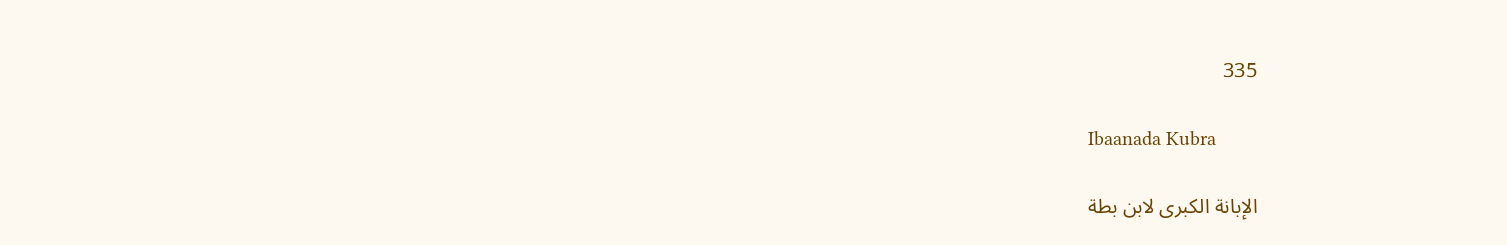335

Ibaanada Kubra

الإبانة الكبرى لابن بطة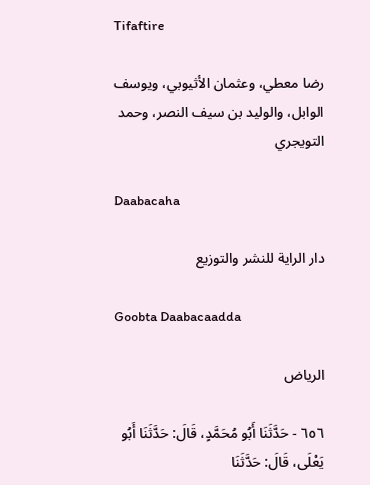Tifaftire

رضا معطي، وعثمان الأثيوبي، ويوسف الوابل، والوليد بن سيف النصر، وحمد التويجري

Daabacaha

دار الراية للنشر والتوزيع

Goobta Daabacaadda

الرياض

٦٥٦ - حَدَّثَنَا أَبُو مُحَمَّدٍ، قَالَ: حَدَّثَنَا أَبُو يَعْلَى، قَالَ: حَدَّثَنَا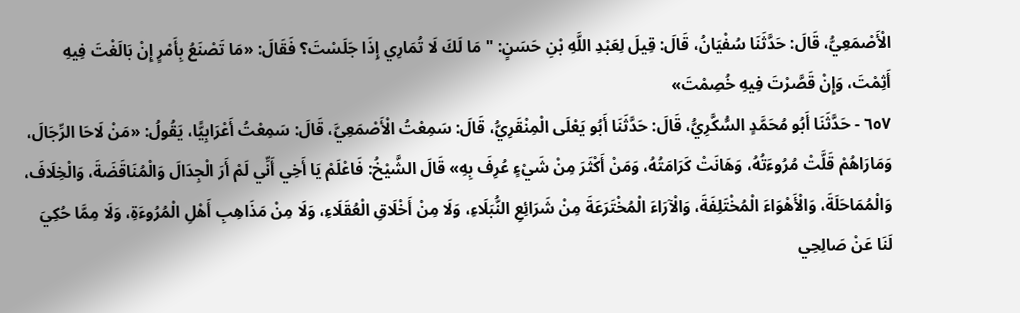الْأَصْمَعِيُّ، قَالَ: حَدَّثَنَا سُفْيَانُ، قَالَ: قِيلَ لِعَبْدِ اللَّهِ بْنِ حَسَنٍ: " مَا لَكَ لَا تُمَارِي إِذَا جَلَسْتَ؟ فَقَالَ: «مَا تَصْنَعُ بِأَمْرٍ إِنْ بَالَغْتَ فِيهِ أَثِمْتَ، وَإِنْ قَصَّرْتَ فِيهِ خُصِمْتَ»
٦٥٧ - حَدَّثَنَا أَبُو مُحَمَّدٍ السُّكَّرِيُّ، قَالَ: حَدَّثَنَا أَبُو يَعْلَى الْمِنْقَرِيُّ، قَالَ: سَمِعْتُ الْأَصْمَعِيَّ، قَالَ: سَمِعْتُ أَعْرَابِيًّا، يَقُولُ: «مَنْ لَاحَا الرِّجَالَ، وَمَارَاهُمْ قَلَّتْ مُرُوءَتُهُ، وَهَانَتْ كَرَامَتُهُ، وَمَنْ أَكْثَرَ مِنْ شَيْءٍ عُرِفَ بِهِ» قَالَ الشَّيْخُ: فَاعْلَمْ يَا أَخِي أَنِّي لَمْ أَرَ الْجِدَالَ وَالْمُنَاقَضَةَ، وَالْخِلَافَ، وَالْمُمَاحَلَةَ، وَالْأَهْوَاءَ الْمُخْتَلِفَةَ، وَالْآرَاءَ الْمُخْتَرَعَةَ مِنْ شَرَائِعِ النُّبَلَاءِ، وَلَا مِنْ أَخْلَاقِ الْعُقَلَاءِ، وَلَا مِنْ مَذَاهِبِ أَهْلِ الْمُرُوءَةِ، وَلَا مِمَّا حُكِيَ لَنَا عَنْ صَالِحِي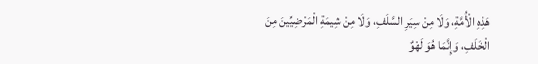هَذِهِ الْأُمَّةِ، وَلَا مِنْ سِيَرِ السَّلَفِ، وَلَا مِنْ شِيمَةِ الْمَرْضِيِّينَ مِنَ الْخَلَفِ، وَإِنَّمَا هُوَ لَهْوٌ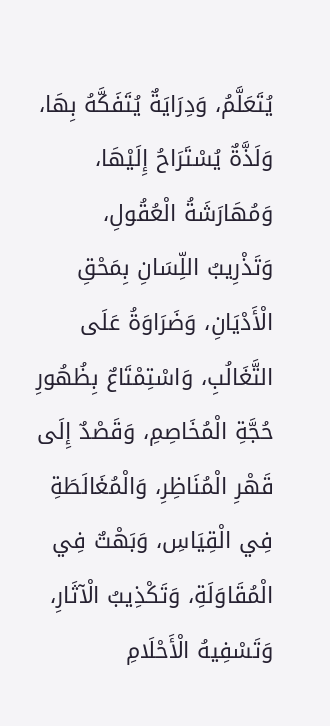يُتَعَلَّمُ، وَدِرَايَةٌ يُتَفَكَّهُ بِهَا، وَلَذَّةٌ يُسْتَرَاحُ إِلَيْهَا، وَمُهَارَشَةُ الْعُقُولِ، وَتَذْرِيبُ اللِّسَانِ بِمَحْقِ الْأَدْيَانِ، وَضَرَاوَةُ عَلَى التَّغَالُبِ، وَاسْتِمْتَاعٌ بِظُهُورِ حُجَّةِ الْمُخَاصِمِ، وَقَصْدٌ إِلَى قَهْرِ الْمُنَاظِرِ، وَالْمُغَالَطَةِ فِي الْقِيَاسِ، وَبَهْتٌ فِي الْمُقَاوَلَةِ، وَتَكْذِيبُ الْآثَارِ، وَتَسْفِيهُ الْأَحْلَامِ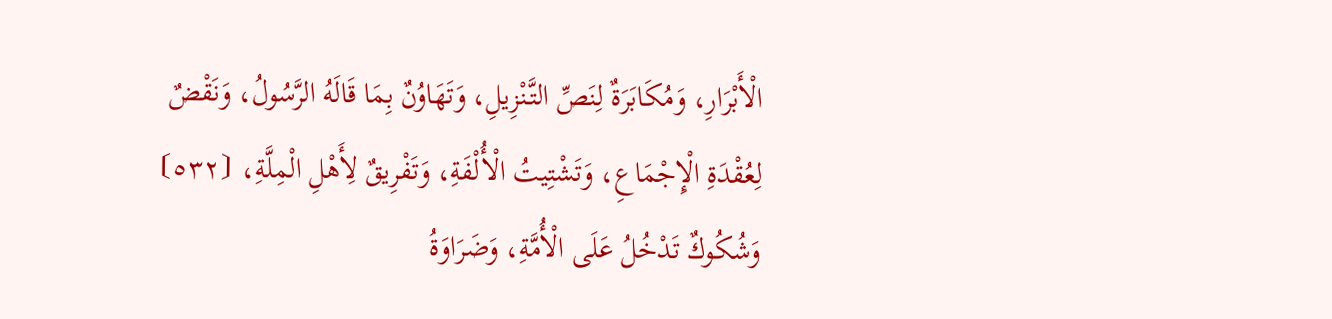الْأَبْرَارِ، وَمُكَابَرَةٌ لِنَصِّ التَّنْزِيلِ، وَتَهَاوُنٌ بِمَا قَالَهُ الرَّسُولُ، وَنَقْضٌ لِعُقْدَةِ الْإِجْمَاعِ، وَتَشْتِيتُ الْأُلْفَةِ، وَتَفْرِيقٌ لِأَهْلِ الْمِلَّةِ، ⦗٥٣٢⦘ وَشُكُوكٌ تَدْخُلُ عَلَى الْأُمَّةِ، وَضَرَاوَةُ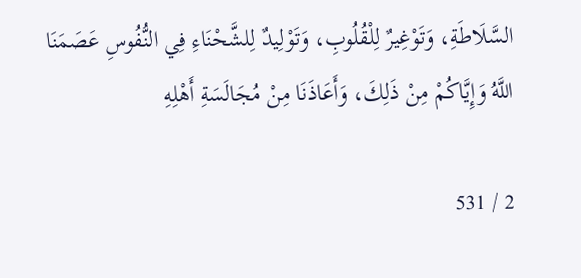السَّلَاطَةِ، وَتَوْغِيرٌ لِلْقُلُوبِ، وَتَوْلِيدٌ لِلشَّحْنَاءِ فِي النُّفُوسِ عَصَمَنَا اللَّهُ وَإِيَّاكُمْ مِنْ ذَلِكَ، وَأَعَاذَنَا مِنْ مُجَالَسَةِ أَهْلِهِ

2 / 531